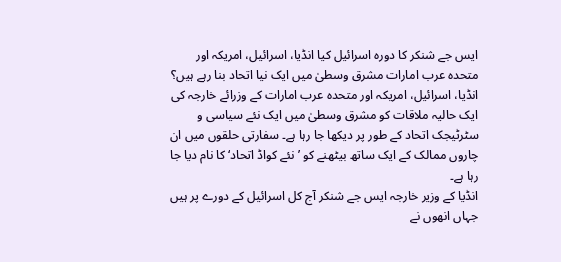ایس جے شنکر کا دورہ اسرائیل کیا انڈیا، اسرائیل، امریکہ اور متحدہ عرب امارات مشرق وسطیٰ میں ایک نیا اتحاد بنا رہے ہیں؟
انڈیا، اسرائیل، امریکہ اور متحدہ عرب امارات کے وزرائے خارجہ کی ایک حالیہ ملاقات کو مشرق وسطیٰ میں ایک نئے سیاسی و سٹرٹیجک اتحاد کے طور پر دیکھا جا رہا ہے۔ سفارتی حلقوں میں ان چاروں ممالک کے ایک ساتھ بیٹھنے کو ’نئے کواڈ اتحاد‘ کا نام دیا جا رہا ہے۔
انڈیا کے وزیر خارجہ ایس جے شنکر آج کل اسرائیل کے دورے پر ہیں جہاں انھوں نے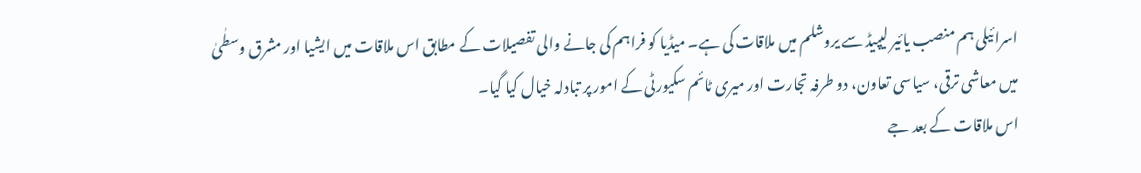اسرائیلی ہم منصب یائیر لیپیڈ سے یروشلم میں ملاقات کی ہے۔ میڈیا کو فراہم کی جانے والی تفصیلات کے مطابق اس ملاقات میں ایشیا اور مشرق وسطٰیٰ میں معاشی ترقی، سیاسی تعاون، دو طرفہ تجارت اور میری ٹائم سکیورٹی کے امور پر تبادلہ خیال کیا گیا۔
اس ملاقات کے بعد جے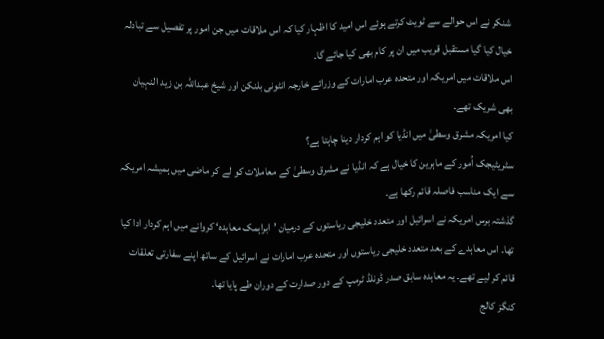شنکر نے اس حوالے سے ٹویٹ کرتے ہوئے اس امید کا اظہار کیا کہ اس ملاقات میں جن امور پر تفصیل سے تبادلہ خیال کیا گیا مستقبل قریب میں ان پر کام بھی کیا جائے گا۔
اس ملاقات میں امریکہ اور متحدہ عرب امارات کے وزرائے خارجہ انٹونی بلنکن اور شیخ عبداللہ بن زید النہیان بھی شریک تھے۔
کیا امریکہ مشرق وسطیٰ میں انڈیا کو اہم کردار دینا چاہتا ہے؟
سٹریٹیجک اُمور کے ماہرین کا خیال ہے کہ انڈیا نے مشرق وسطیٰ کے معاملات کو لے کر ماضی میں ہمیشہ امریکہ سے ایک مناسب فاصلہ قائم رکھا ہے۔
گذشتہ برس امریکہ نے اسرائیل اور متعدد خلیجی ریاستوں کے درمیان ’ابراہمک معاہدہ‘ کروانے میں اہم کردار ادا کیا تھا۔ اس معاہدے کے بعد متعدد خلیجی ریاستوں اور متحدہ عرب امارات نے اسرائیل کے ساتھ اپنے سفارتی تعلقات قائم کر لیے تھے۔ یہ معاہدہ سابق صدر ڈونلڈ ٹرمپ کے دور صدارت کے دوران طے پایا تھا۔
کنگز کالج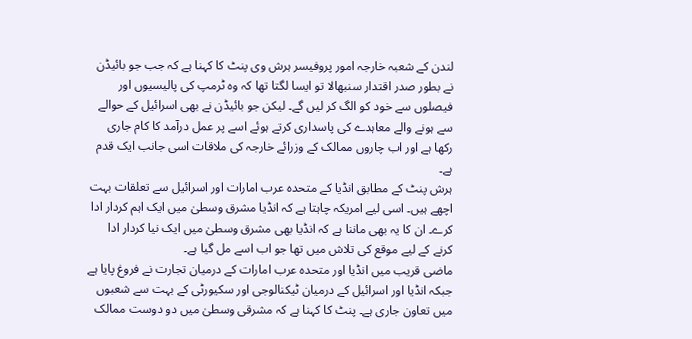لندن کے شعبہ خارجہ امور پروفیسر ہرش وی پنٹ کا کہنا ہے کہ جب جو بائیڈن نے بطور صدر اقتدار سنبھالا تو ایسا لگتا تھا کہ وہ ٹرمپ کی پالیسیوں اور فیصلوں سے خود کو الگ کر لیں گے۔ لیکن جو بائیڈن نے بھی اسرائیل کے حوالے سے ہونے والے معاہدے کی پاسداری کرتے ہوئے اسے پر عمل درآمد کا کام جاری رکھا ہے اور اب چاروں ممالک کے وزرائے خارجہ کی ملاقات اسی جانب ایک قدم ہے۔
ہرش پنٹ کے مطابق انڈیا کے متحدہ عرب امارات اور اسرائیل سے تعلقات بہت اچھے ہیں۔ اسی لیے امریکہ چاہتا ہے کہ انڈیا مشرق وسطیٰ میں ایک اہم کردار ادا کرے۔ ان کا یہ بھی ماننا ہے کہ انڈیا بھی مشرق وسطیٰ میں ایک نیا کردار ادا کرنے کے لیے موقع کی تلاش میں تھا جو اب اسے مل گیا ہے۔
ماضی قریب میں انڈیا اور متحدہ عرب امارات کے درمیان تجارت نے فروغ پایا ہے جبکہ انڈیا اور اسرائیل کے درمیان ٹیکنالوجی اور سکیورٹی کے بہت سے شعبوں میں تعاون جاری ہے۔ پنٹ کا کہنا ہے کہ مشرقی وسطیٰ میں دو دوست ممالک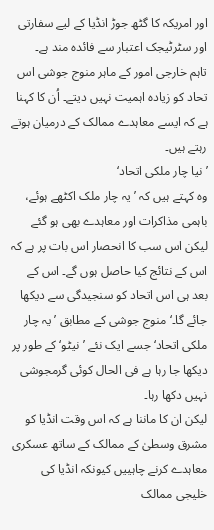اور امریکہ کا گٹھ جوڑ انڈیا کے لیے سفارتی اور سٹرٹیجک اعتبار سے فائدہ مند ہے۔
تاہم خارجی امور کے ماہر منوج جوشی اس تحاد کو زیادہ اہمیت نہیں دیتے۔ اُن کا کہنا ہے کہ ایسے معاہدے ممالک کے درمیان ہوتے رہتے ہیں۔
’نیا چار ملکی اتحاد‘
وہ کہتے ہیں کہ ’یہ چار ملک اکٹھے ہوئے، باہمی مذاکرات اور معاہدے بھی ہو گئے لیکن اس سب کا انحصار اس بات پر ہے کہ اس کے نتائج کیا حاصل ہوں گے۔ اس کے بعد ہی اس اتحاد کو سنجیدگی سے دیکھا جائے گا۔‘ منوج جوشی کے مطابق ’یہ چار ملکی اتحاد‘ جسے ایک نئے ’نیٹو‘ کے طور پر دیکھا جا رہا ہے فی الحال کوئی گرمجوشی نہیں دکھا رہا۔
لیکن ان کا ماننا ہے کہ اس وقت انڈیا کو مشرق وسطیٰ کے ممالک کے ساتھ عسکری معاہدے کرنے چاہییں کیونکہ انڈیا کی خلیجی ممالک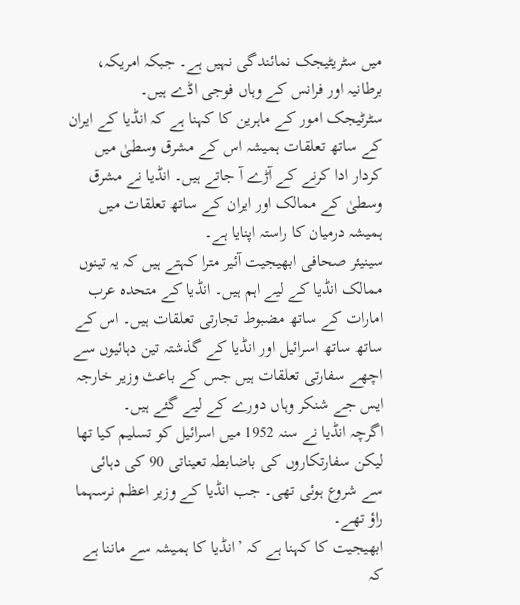میں سٹریٹیجک نمائندگی نہیں ہے۔ جبکہ امریکہ، برطانیہ اور فرانس کے وہاں فوجی اڈے ہیں۔
سٹرٹیجک امور کے ماہرین کا کہنا ہے کہ انڈیا کے ایران کے ساتھ تعلقات ہمیشہ اس کے مشرق وسطیٰ میں کردار ادا کرنے کے آڑے آ جاتے ہیں۔ انڈیا نے مشرق وسطیٰ کے ممالک اور ایران کے ساتھ تعلقات میں ہمیشہ درمیان کا راستہ اپنایا ہے۔
سینیئر صحافی ابھیجیت آئیر مترا کہتے ہیں کہ یہ تینوں ممالک انڈیا کے لیے اہم ہیں۔ انڈیا کے متحدہ عرب امارات کے ساتھ مضبوط تجارتی تعلقات ہیں۔ اس کے ساتھ ساتھ اسرائیل اور انڈیا کے گذشتہ تین دہائیوں سے اچھے سفارتی تعلقات ہیں جس کے باعث وزیر خارجہ ایس جے شنکر وہاں دورے کے لیے گئے ہیں۔
اگرچہ انڈیا نے سنہ 1952 میں اسرائیل کو تسلیم کیا تھا لیکن سفارتکاروں کی باضابطہ تعیناتی 90 کی دہائی سے شروع ہوئی تھی۔ جب انڈیا کے وزیر اعظم نرسہما راؤ تھے۔
ابھیجیت کا کہنا ہے کہ ’انڈیا کا ہمیشہ سے ماننا ہے کہ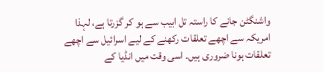واشنگٹن جانے کا راستہ تل ابیب سے ہو کر گزرتا ہے، لہذا امریکہ سے اچھے تعلقات رکھنے کے لیے اسرائیل سے اچھے تعلقات ہونا ضروری ہیں۔ اسی وقت میں انڈیا کے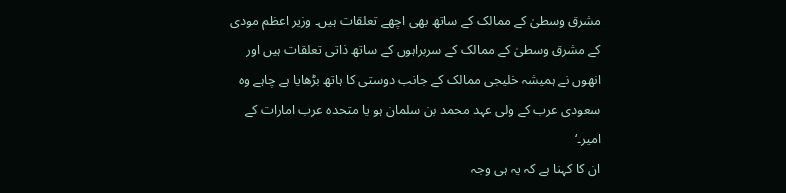مشرق وسطیٰ کے ممالک کے ساتھ بھی اچھے تعلقات ہیں۔ وزیر اعظم مودی کے مشرق وسطیٰ کے ممالک کے سربراہوں کے ساتھ ذاتی تعلقات ہیں اور انھوں نے ہمیشہ خلیجی ممالک کے جانب دوستی کا ہاتھ بڑھایا ہے چاہے وہ سعودی عرب کے ولی عہد محمد بن سلمان ہو یا متحدہ عرب امارات کے امیر۔‘
ان کا کہنا ہے کہ یہ ہی وجہ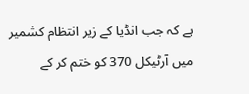ہے کہ جب انڈیا کے زیر انتظام کشمیر میں آرٹیکل 370 کو ختم کر کے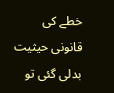خطے کی قانونی حیثیت بدلی گئی تو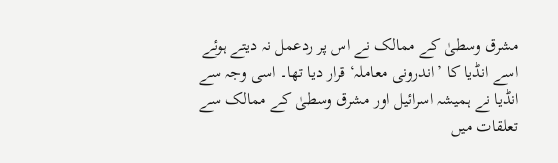مشرق وسطیٰ کے ممالک نے اس پر ردعمل نہ دیتے ہوئے اسے انڈیا کا ’اندرونی معاملہ‘ قرار دیا تھا۔ اسی وجہ سے انڈیا نے ہمیشہ اسرائیل اور مشرق وسطیٰ کے ممالک سے تعلقات میں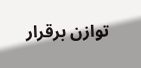توازن برقرار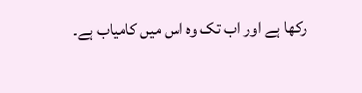رکھا ہے اور اب تک وہ اس میں کامیاب ہے۔